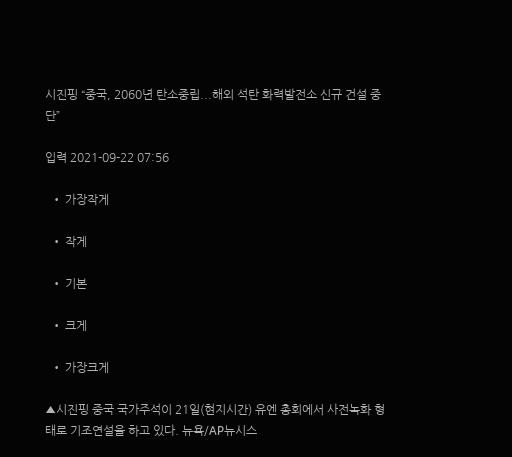시진핑 “중국, 2060년 탄소중립...해외 석탄 화력발전소 신규 건설 중단”

입력 2021-09-22 07:56

  • 가장작게

  • 작게

  • 기본

  • 크게

  • 가장크게

▲시진핑 중국 국가주석이 21일(현지시간) 유엔 총회에서 사전녹화 형태로 기조연설을 하고 있다. 뉴욕/AP뉴시스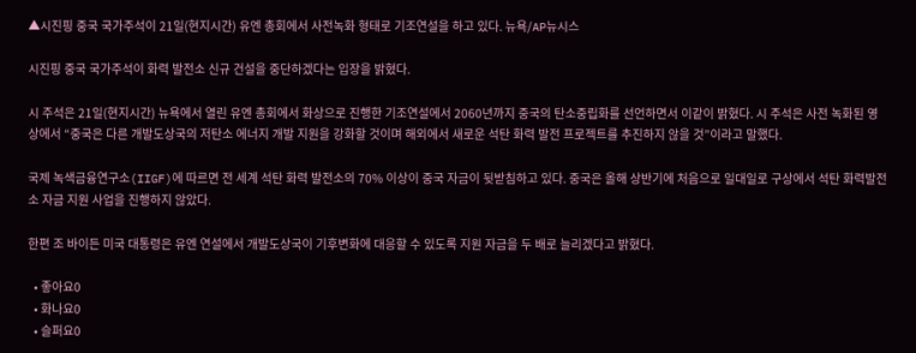▲시진핑 중국 국가주석이 21일(현지시간) 유엔 총회에서 사전녹화 형태로 기조연설을 하고 있다. 뉴욕/AP뉴시스

시진핑 중국 국가주석이 화력 발전소 신규 건설을 중단하겠다는 입장을 밝혔다.

시 주석은 21일(현지시간) 뉴욕에서 열린 유엔 총회에서 화상으로 진행한 기조연설에서 2060년까지 중국의 탄소중립화를 선언하면서 이같이 밝혔다. 시 주석은 사전 녹화된 영상에서 “중국은 다른 개발도상국의 저탄소 에너지 개발 지원을 강화할 것이며 해외에서 새로운 석탄 화력 발전 프로젝트를 추진하지 않을 것”이라고 말했다.

국제 녹색금융연구소(IIGF)에 따르면 전 세계 석탄 화력 발전소의 70% 이상이 중국 자금이 뒷받침하고 있다. 중국은 올해 상반기에 처음으로 일대일로 구상에서 석탄 화력발전소 자금 지원 사업을 진행하지 않았다.

한편 조 바이든 미국 대통령은 유엔 연설에서 개발도상국이 기후변화에 대응할 수 있도록 지원 자금을 두 배로 늘리겠다고 밝혔다.

  • 좋아요0
  • 화나요0
  • 슬퍼요0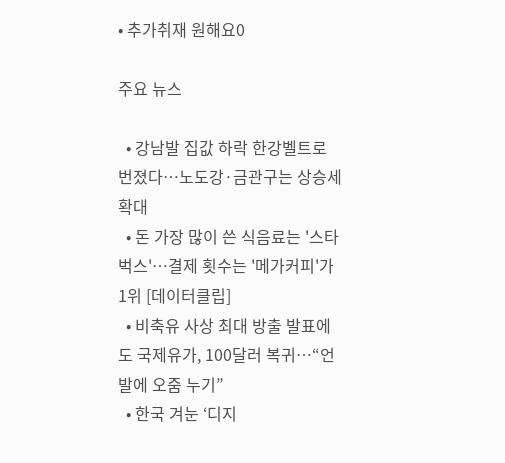• 추가취재 원해요0

주요 뉴스

  • 강남발 집값 하락 한강벨트로 번졌다⋯노도강·금관구는 상승세 확대
  • 돈 가장 많이 쓴 식음료는 '스타벅스'…결제 횟수는 '메가커피'가 1위 [데이터클립]
  • 비축유 사상 최대 방출 발표에도 국제유가, 100달러 복귀⋯“언발에 오줌 누기”
  • 한국 겨눈 ‘디지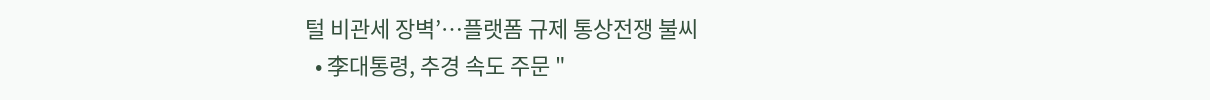털 비관세 장벽’…플랫폼 규제 통상전쟁 불씨
  • 李대통령, 추경 속도 주문 "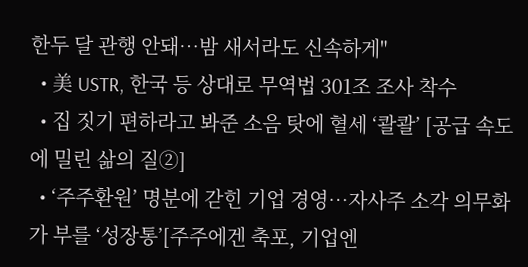한두 달 관행 안돼…밤 새서라도 신속하게"
  • 美 USTR, 한국 등 상대로 무역법 301조 조사 착수
  • 집 짓기 편하라고 봐준 소음 탓에 혈세 ‘콸콸’ [공급 속도에 밀린 삶의 질②]
  • ‘주주환원’ 명분에 갇힌 기업 경영…자사주 소각 의무화가 부를 ‘성장통’[주주에겐 축포, 기업엔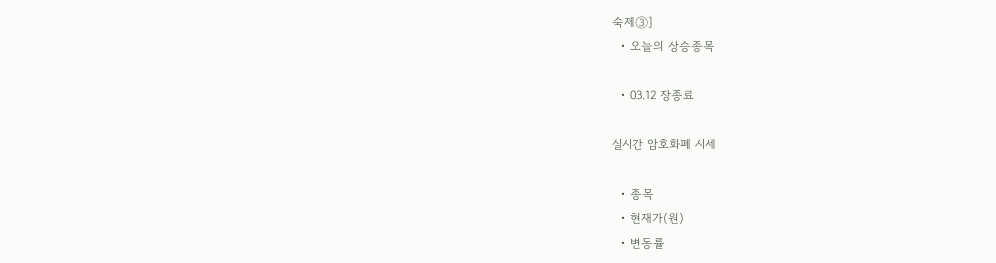숙제③]
  • 오늘의 상승종목

  • 03.12 장종료

실시간 암호화폐 시세

  • 종목
  • 현재가(원)
  • 변동률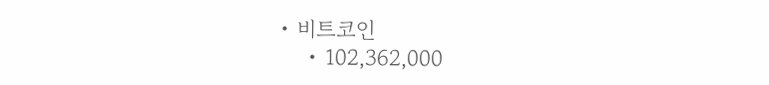• 비트코인
    • 102,362,000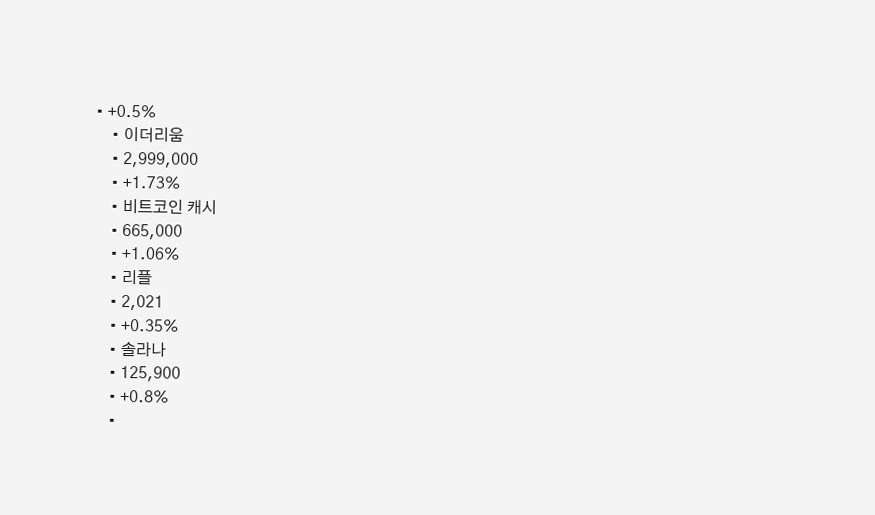• +0.5%
    • 이더리움
    • 2,999,000
    • +1.73%
    • 비트코인 캐시
    • 665,000
    • +1.06%
    • 리플
    • 2,021
    • +0.35%
    • 솔라나
    • 125,900
    • +0.8%
    •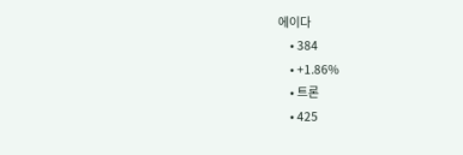에이다
    • 384
    • +1.86%
    • 트론
    • 425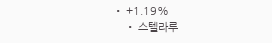• +1.19%
    • 스텔라루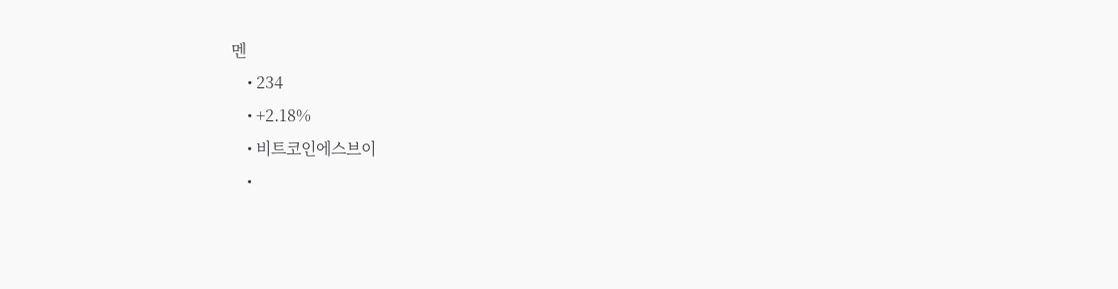멘
    • 234
    • +2.18%
    • 비트코인에스브이
    •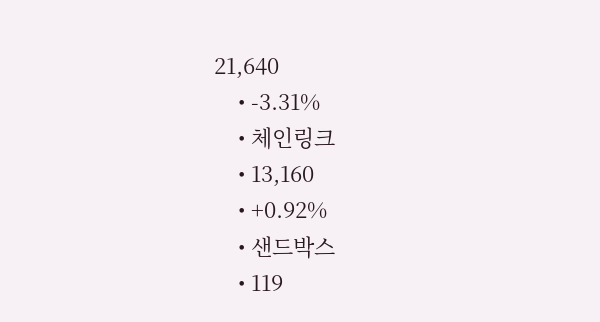21,640
    • -3.31%
    • 체인링크
    • 13,160
    • +0.92%
    • 샌드박스
    • 119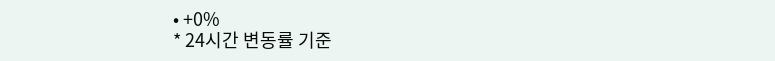• +0%
* 24시간 변동률 기준